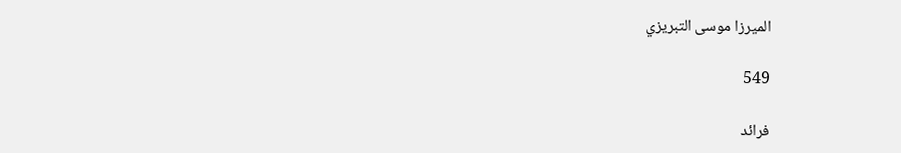الميرزا موسى التبريزي

549

فرائد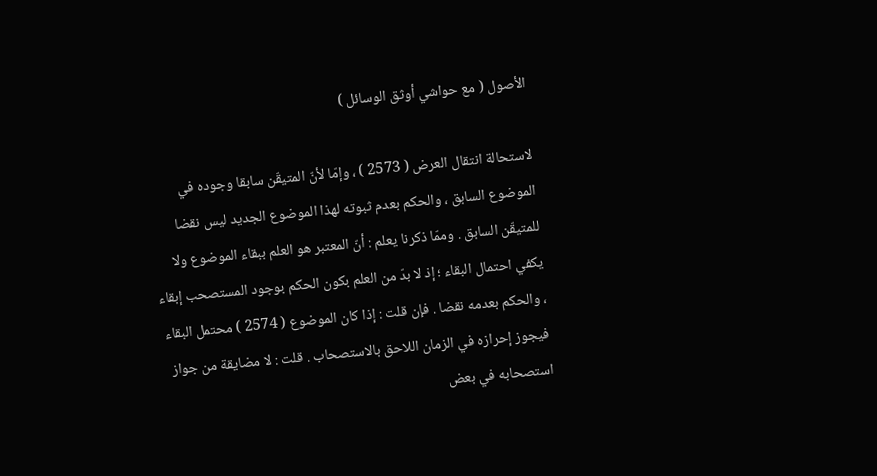الأصول ( مع حواشي أوثق الوسائل )

لاستحالة انتقال العرض ( 2573 ) ، وإمّا لأنّ المتيقّن سابقا وجوده في الموضوع السابق ، والحكم بعدم ثبوته لهذا الموضوع الجديد ليس نقضا للمتيقّن السابق . وممّا ذكرنا يعلم : أنّ المعتبر هو العلم ببقاء الموضوع ولا يكفي احتمال البقاء ؛ إذ لا بدّ من العلم بكون الحكم بوجود المستصحب إبقاء ، والحكم بعدمه نقضا . فإن قلت : إذا كان الموضوع ( 2574 ) محتمل البقاء فيجوز إحرازه في الزمان اللاحق بالاستصحاب . قلت : لا مضايقة من جواز استصحابه في بعض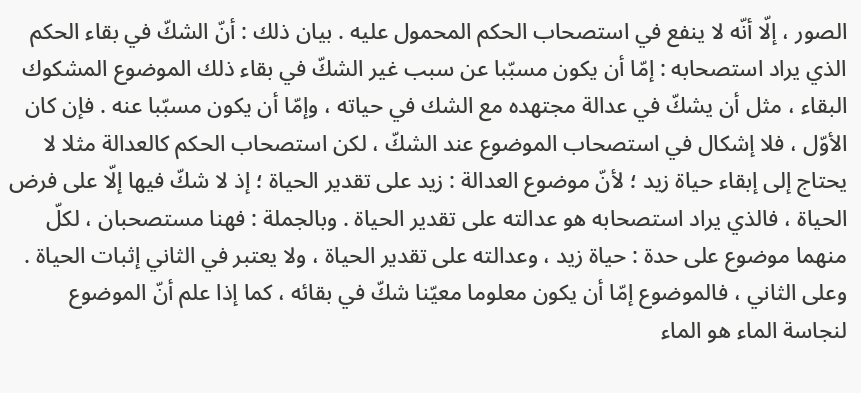الصور ، إلّا أنّه لا ينفع في استصحاب الحكم المحمول عليه . بيان ذلك : أنّ الشكّ في بقاء الحكم الذي يراد استصحابه : إمّا أن يكون مسبّبا عن سبب غير الشكّ في بقاء ذلك الموضوع المشكوك البقاء ، مثل أن يشكّ في عدالة مجتهده مع الشك في حياته ، وإمّا أن يكون مسبّبا عنه . فإن كان الأوّل ، فلا إشكال في استصحاب الموضوع عند الشكّ ، لكن استصحاب الحكم كالعدالة مثلا لا يحتاج إلى إبقاء حياة زيد ؛ لأنّ موضوع العدالة : زيد على تقدير الحياة ؛ إذ لا شكّ فيها إلّا على فرض الحياة ، فالذي يراد استصحابه هو عدالته على تقدير الحياة . وبالجملة : فهنا مستصحبان ، لكلّ منهما موضوع على حدة : حياة زيد ، وعدالته على تقدير الحياة ، ولا يعتبر في الثاني إثبات الحياة . وعلى الثاني ، فالموضوع إمّا أن يكون معلوما معيّنا شكّ في بقائه ، كما إذا علم أنّ الموضوع لنجاسة الماء هو الماء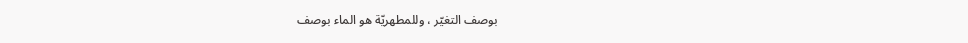بوصف التغيّر ، وللمطهريّة هو الماء بوصف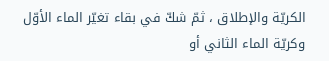الكريّة والإطلاق ، ثمّ شكّ في بقاء تغيّر الماء الأوّل وكريّة الماء الثاني أو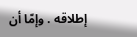إطلاقه . وإمّا أن